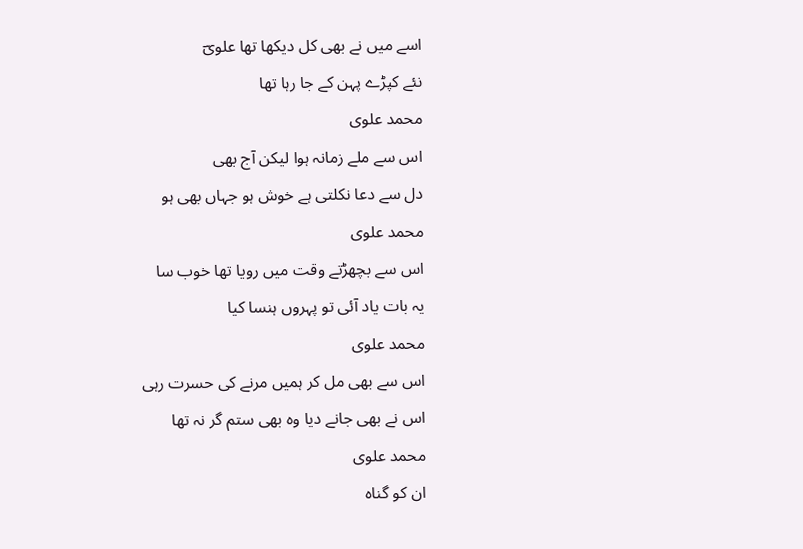اسے میں نے بھی کل دیکھا تھا علویؔ
نئے کپڑے پہن کے جا رہا تھا
محمد علوی
اس سے ملے زمانہ ہوا لیکن آج بھی
دل سے دعا نکلتی ہے خوش ہو جہاں بھی ہو
محمد علوی
اس سے بچھڑتے وقت میں رویا تھا خوب سا
یہ بات یاد آئی تو پہروں ہنسا کیا
محمد علوی
اس سے بھی مل کر ہمیں مرنے کی حسرت رہی
اس نے بھی جانے دیا وہ بھی ستم گر نہ تھا
محمد علوی
ان کو گناہ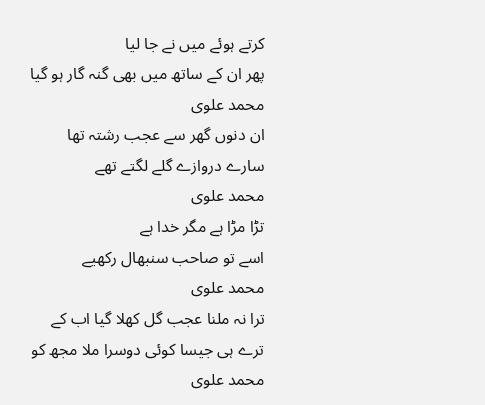کرتے ہوئے میں نے جا لیا
پھر ان کے ساتھ میں بھی گنہ گار ہو گیا
محمد علوی
ان دنوں گھر سے عجب رشتہ تھا
سارے دروازے گلے لگتے تھے
محمد علوی
تڑا مڑا ہے مگر خدا ہے
اسے تو صاحب سنبھال رکھیے
محمد علوی
ترا نہ ملنا عجب گل کھلا گیا اب کے
ترے ہی جیسا کوئی دوسرا ملا مجھ کو
محمد علوی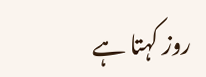روز کہتا ہے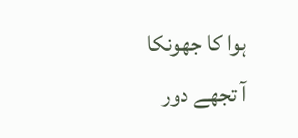ہوا کا جھونکا
آ تجھے دور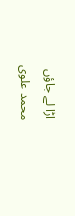اڑا لے جاؤں
محمد علوی